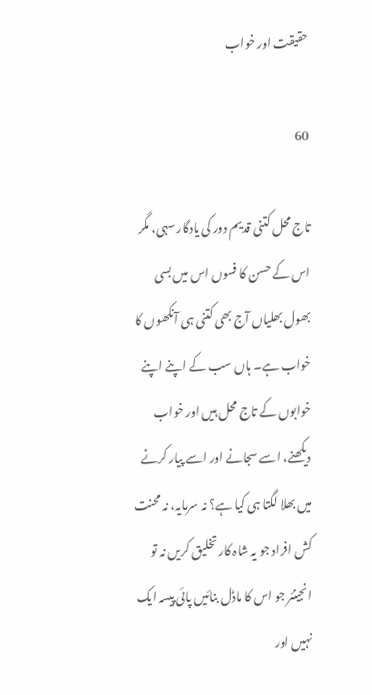حقیقت اور خواب

60

تاج محل کتنی قدیم دور کی یادگار سہی، مگر اس کے حسن کا فسوں اس میں بسی بھول بھلیاں آج بھی کتنی ہی آنکھوں کا خواب ہے۔ ہاں سب کے اپنے اپنے خوابوں کے تاج محل ہیں اور خواب دیکھنے، اسے سجانے اور اسے پیار کرنے میں بھلا لگتا ہی کیا ہے؟ نہ سرمایہ، نہ محنت کش افراد جو یہ شاہ کار تخلیق کریں نہ تو انجینئر جو اس کا ماڈل بنائیں پائی پیسہ ایک نہیں اور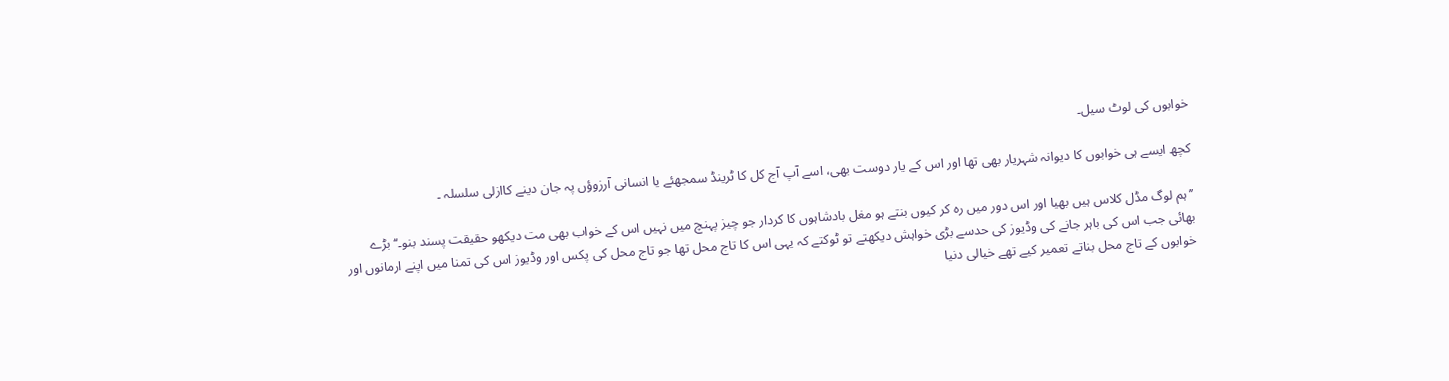خوابوں کی لوٹ سیل۔

کچھ ایسے ہی خوابوں کا دیوانہ شہریار بھی تھا اور اس کے یار دوست بھی، اسے آپ آج کل کا ٹرینڈ سمجھئے یا انسانی آرزوؤں پہ جان دینے کاازلی سلسلہ ۔

’’ہم لوگ مڈل کلاس ہیں بھیا اور اس دور میں رہ کر کیوں بنتے ہو مغل بادشاہوں کا کردار جو چیز پہنچ میں نہیں اس کے خواب بھی مت دیکھو حقیقت پسند بنو۔‘‘ بڑے بھائی جب اس کی باہر جانے کی وڈیوز کی حدسے بڑی خواہش دیکھتے تو ٹوکتے کہ یہی اس کا تاج محل تھا جو تاج محل کی پکس اور وڈیوز اس کی تمنا میں اپنے ارمانوں اور خوابوں کے تاج محل بناتے تعمیر کیے تھے خیالی دنیا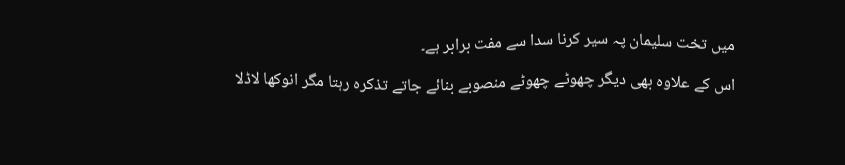میں تخت سلیمان پہ سیر کرنا سدا سے مفت برابر ہے۔

اس کے علاوہ بھی دیگر چھوٹے چھوٹے منصوبے بنائے جاتے تذکرہ رہتا مگر انوکھا لاڈلا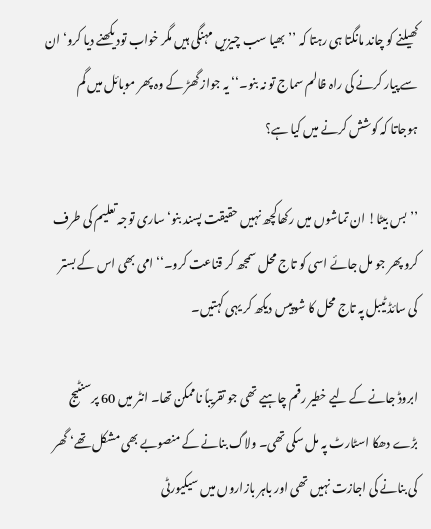کھیلنے کو چاند مانگتا ہی رہتا کہ ’’بھیا سب چیزیں مہنگی ہیں مگر خواب تودیکھنے دیا کرو‘ ان سے پیار کرنے کی راہ ظالم سماج تو نہ بنو۔‘‘ یہ جواز گھڑ کے وہ پھر موبائل میں گم ہوجاتا کہ کوشش کرنے میں کیا ہے؟

’’بس بیٹا! ان تماشوں میں رکھاکچھ نہیں حقیقت پسند بنو‘ ساری توجہ تعلیم کی طرف کرو پھر جو مل جائے اسی کو تاج محل سمجھ کر قناعت کرو۔‘‘ امی بھی اس کے بستر کی سائڈ ٹیبل پہ تاج محل کا شوپیس دیکھ کر یہی کہتیں۔

ابروڈ جانے کے لیے خطیر رقم چاہیے تھی جو تقریباً ناممکن تھا۔ انٹر میں 60 پرسنٹیج بڑے دھکا اسٹارٹ پہ مل سکی تھی۔ ولاگ بنانے کے منصوبے بھی مشکل تھے‘ گھر کی بنانے کی اجازت نہیں تھی اور باہر بازاروں میں سیکیورٹی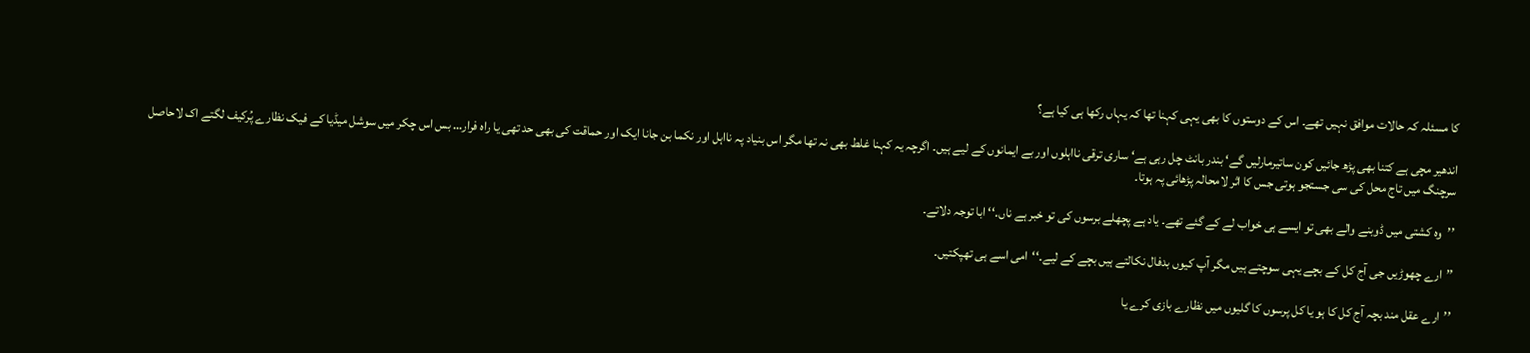کا مسئلہ کہ حالات موافق نہیں تھے۔ اس کے دوستوں کا بھی یہی کہنا تھا کہ یہاں رکھا ہی کیا ہے؟

اندھیر مچی ہے کتنا بھی پڑھ جائیں کون ساتیرمارلیں گے‘ بندر بانٹ چل رہی ہے‘ ساری ترقی نااہلوں اور بے ایمانوں کے لیے ہیں۔ اگرچہ یہ کہنا غلط بھی نہ تھا مگر اس بنیاد پہ نااہل اور نکما بن جانا ایک اور حماقت کی بھی حد تھی یا راہ فرار… بس اس چکر میں سوشل میڈیا کے فیک نظارے پُرکیف لگتے اک لاحاصل سرچنگ میں تاج محل کی سی جستجو ہوتی جس کا اثر لامحالہ پڑھائی پہ ہوتا۔

’’وہ کشتی میں ڈوبنے والے بھی تو ایسے ہی خواب لے کے گئے تھے۔ یاد ہے پچھلے برسوں کی تو خبر ہے ناں۔‘‘ ابا توجہ دلاتے۔

’’ارے چھوڑیں جی آج کل کے بچے یہی سوچتے ہیں مگر آپ کیوں بدفال نکالتے ہیں بچے کے لیے۔‘‘امی اسے ہی تھپکتیں۔

’’ارے عقل مند بچہ آج کل کا ہو یا کل پرسوں کا گلیوں میں نظارے بازی کرے یا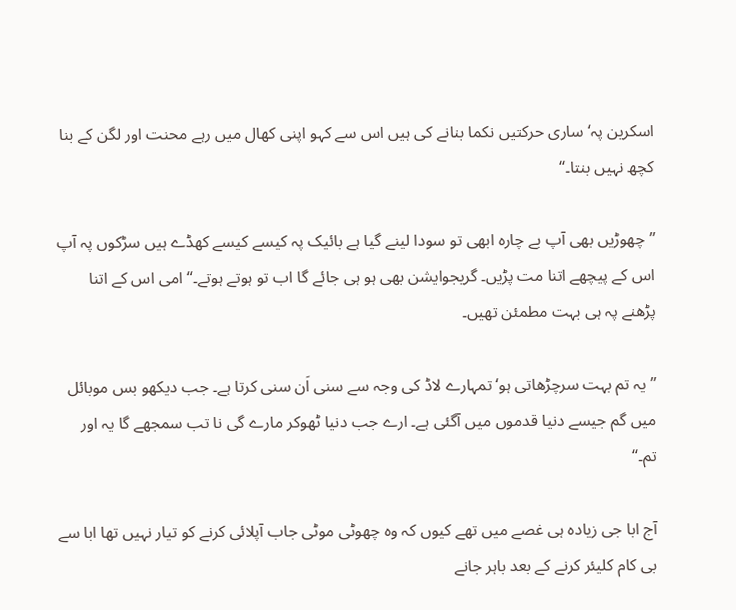اسکرین پہ‘ ساری حرکتیں نکما بنانے کی ہیں اس سے کہو اپنی کھال میں رہے محنت اور لگن کے بنا کچھ نہیں بنتا۔‘‘

’’چھوڑیں بھی آپ بے چارہ ابھی تو سودا لینے گیا ہے بائیک پہ کیسے کیسے کھڈے ہیں سڑکوں پہ آپ اس کے پیچھے اتنا مت پڑیں۔ گریجوایشن بھی ہو ہی جائے گا اب تو ہوتے ہوتے۔‘‘ امی اس کے اتنا پڑھنے پہ ہی بہت مطمئن تھیں۔

’’یہ تم بہت سرچڑھاتی ہو‘ تمہارے لاڈ کی وجہ سے سنی اَن سنی کرتا ہے۔ جب دیکھو بس موبائل میں گم جیسے دنیا قدموں میں آگئی ہے۔ ارے جب دنیا ٹھوکر مارے گی نا تب سمجھے گا یہ اور تم۔‘‘

آج ابا جی زیادہ ہی غصے میں تھے کیوں کہ وہ چھوٹی موٹی جاب آپلائی کرنے کو تیار نہیں تھا ابا سے بی کام کلیئر کرنے کے بعد باہر جانے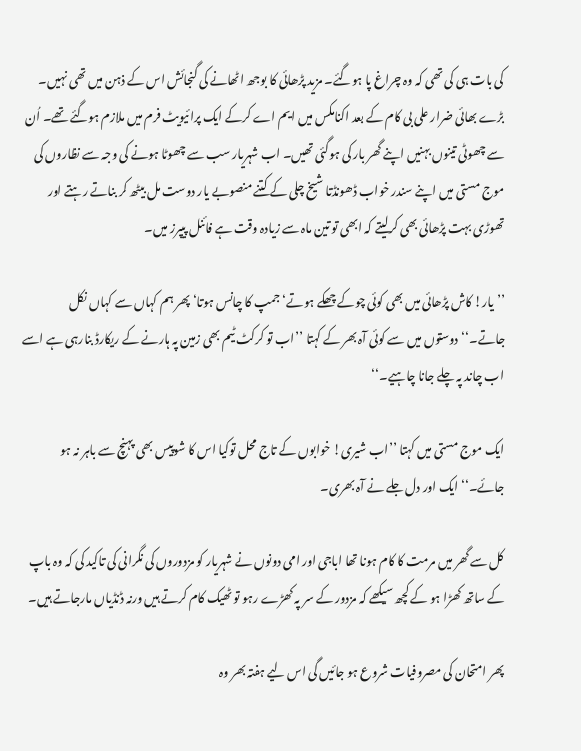کی بات ہی کی تھی کہ وہ چراغ پا ہوگئے۔ مزید پڑھائی کا بوجھ اٹھانے کی گنجائش اس کے ذہن میں تھی نہیں۔ بڑے بھائی ضرار علی بی کام کے بعد اکنامکس میں ایم اے کرکے ایک پرائیویٹ فرم میں ملازم ہوگئے تھے۔ اُن سے چھوٹی تینوں بہنیں اپنے گھر بار کی ہوگئی تھیں۔ اب شہریار سب سے چھوٹا ہونے کی وجہ سے نظاروں کی موج مستی میں اپنے سندر خواب ڈھونڈتا شیخ چلی کے کتنے منصوبے یار دوست مل بیٹھ کر بناتے رہتے اور تھوڑی بہت پڑھائی بھی کرلیتے کہ ابھی تو تین ماہ سے زیادہ وقت ہے فائنل پیپرز میں۔

’’یار! کاش پڑھائی میں بھی کوئی چوکے چھکے ہوتے‘ جمپ کا چانس ہوتا‘ پھر ہم کہاں سے کہاں نکل جاتے۔‘‘دوستوں میں سے کوئی آہ بھر کے کہتا ’’اب تو کرکٹ ٹیم بھی زمین پہ ہارنے کے ریکارڈ بنارہی ہے اسے اب چاند پہ چلے جانا چاہیے۔‘‘

ایک موج مستی میں کہتا ’’اب شیری! خوابوں کے تاج محل توکیا اس کا شوپیس بھی پہنچ سے باہر نہ ہو جائے۔‘‘ ایک اور دل جلے نے آہ بھری۔

کل سے گھر میں مرمت کا کام ہونا تھا اباجی اور امی دونوں نے شہریار کو مزدوروں کی نگرانی کی تاکید کی کہ وہ باپ کے ساتھ کھڑا ہو کے کچھ سیکھے کہ مزدور کے سر پہ کھڑے رہو تو ٹھیک کام کرتے ہیں ورنہ ڈنڈیاں مارجاتے ہیں۔

پھر امتحان کی مصروفیات شروع ہو جائیں گی اس لیے ہفتہ بھر وہ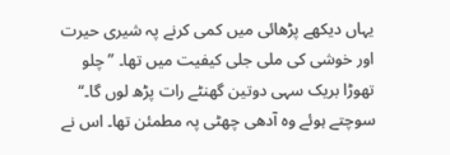یہاں دیکھے پڑھائی میں کمی کرنے پہ شیری حیرت اور خوشی کی ملی جلی کیفیت میں تھا۔ ’’چلو تھوڑا بریک سہی دوتین گھنٹے رات پڑھ لوں گا۔‘‘ سوچتے ہوئے وہ آدھی چھٹی پہ مطمئن تھا۔ اس نے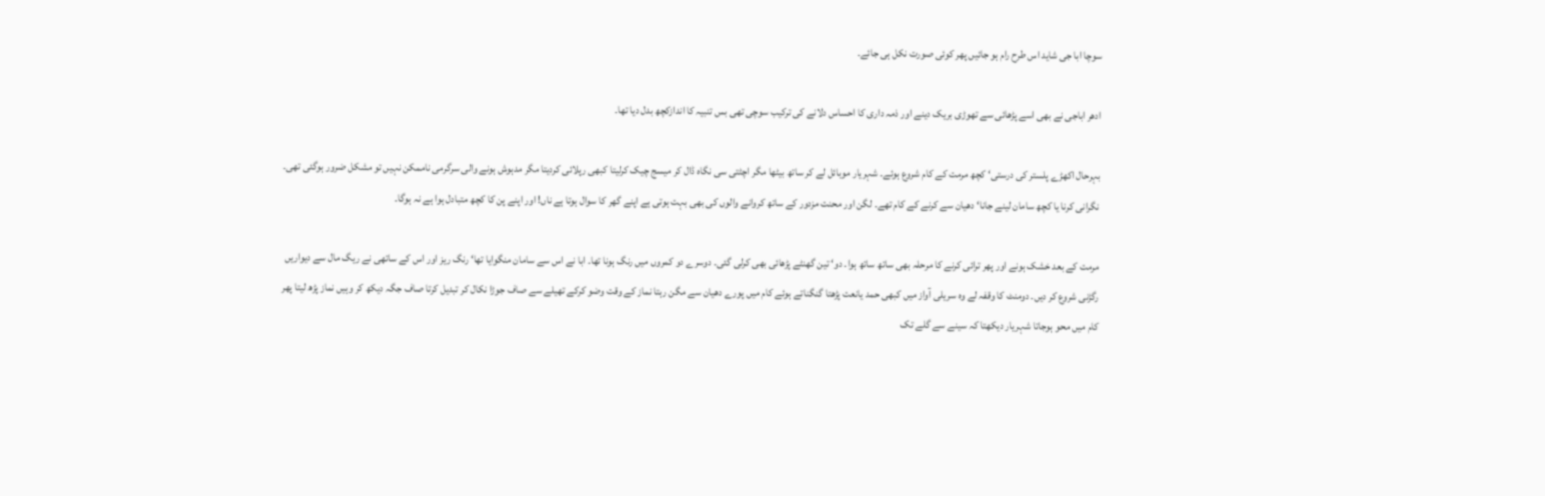سوچا ابا جی شاید اس طرح رام ہو جائیں پھر کوئی صورت نکل ہی جائے۔

ادھر اباجی نے بھی اسے پڑھائی سے تھوڑی بریک دینے اور ذمہ داری کا احساس دلانے کی ترکیب سوچی تھی بس تنبیہ کا اندازکچھ بدل دیا تھا۔

بہرحال اکھڑے پلستر کی درستی‘ کچھ مرمت کے کام شروع ہوئے۔ شہریار موبائل لے کر ساتھ بیٹھا مگر اچٹتی سی نگاہ ڈال کر میسج چیک کرلیتا کبھی رپلائی کردیتا مگر مدہوش ہونے والی سرگرمی ناممکن نہیں تو مشکل ضرور ہوگئی تھی۔ نگرانی کرنا یا کچھ سامان لینے جانا‘ دھیان سے کرنے کے کام تھے۔ لگن اور محنت مزدور کے ساتھ کروانے والوں کی بھی بہت ہوتی ہے اپنے گھر کا سوال ہوتا ہے ناں! اور اپنے پن کا کچھ متبادل ہوا ہے نہ ہوگا۔

مرمت کے بعد خشک ہونے اور پھر ترائی کرنے کا مرحلہ بھی ساتھ ساتھ ہوا۔ دو‘ تین گھنٹے پڑھائی بھی کرلی گئی۔ دوسرے دو کمروں میں رنگ ہونا تھا۔ ابا نے اس سے سامان منگوایا تھا‘ رنگ ریز اور اس کے ساتھی نے ریگ مال سے دیواریں رگڑنی شروع کر دیں۔ دومنٹ کا وقفہ لے وہ سریلی آواز میں کبھی حمد یانعت پڑھتا گنگناتے ہوئے کام میں پورے دھیان سے مگن رہتا نماز کے وقت وضو کرکے تھیلے سے صاف جوڑا نکال کر تبدیل کرتا صاف جگہ دیکھ کر وہیں نماز پڑھ لیتا پھر کام میں محو ہوجاتا شہریار دیکھتا کہ سینے سے گلے تک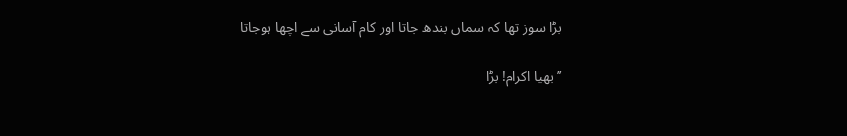بڑا سوز تھا کہ سماں بندھ جاتا اور کام آسانی سے اچھا ہوجاتا

’’بھیا اکرام! بڑا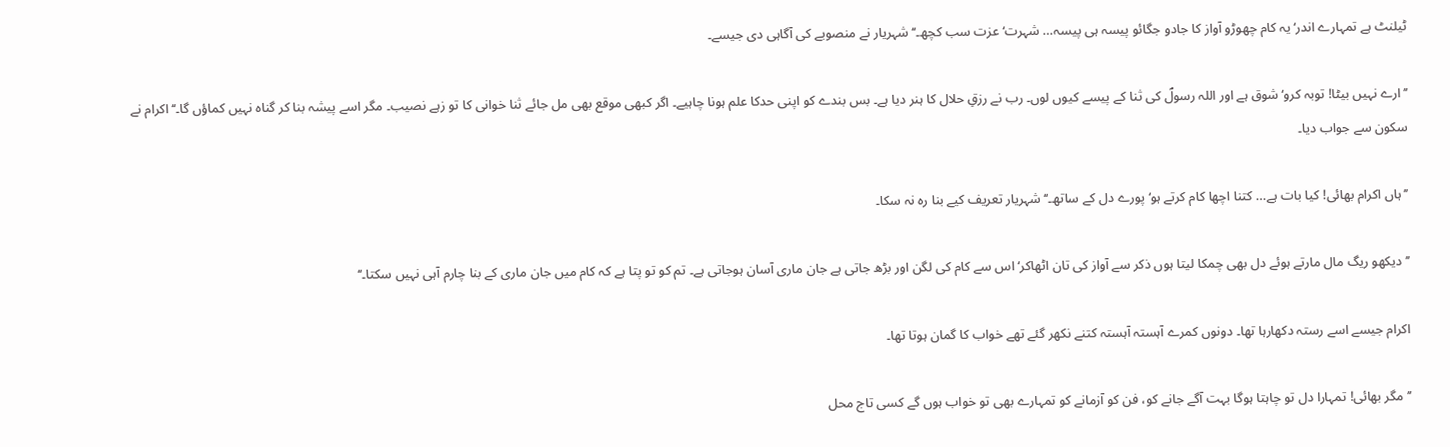ٹیلنٹ ہے تمہارے اندر‘ یہ کام چھوڑو آواز کا جادو جگائو پیسہ ہی پیسہ… شہرت‘ عزت سب کچھ۔‘‘ شہریار نے منصوبے کی آگاہی دی جیسے۔

’’ارے نہیں بیٹا! توبہ کرو‘ شوق ہے اور اللہ رسولؐ کی ثنا کے پیسے کیوں لوں۔ رب نے رزقِ حلال کا ہنر دیا ہے۔ بس بندے کو اپنی حدکا علم ہونا چاہیے۔ اگر کبھی موقع بھی مل جائے ثنا خوانی کا تو زہے نصیب۔ مگر اسے پیشہ بنا کر گناہ نہیں کماؤں گا۔‘‘ اکرام نے سکون سے جواب دیا۔

’’ہاں اکرام بھائی! کیا بات ہے… کتنا اچھا کام کرتے ہو‘ پورے دل کے ساتھ۔‘‘ شہریار تعریف کیے بنا رہ نہ سکا۔

’’دیکھو ریگ مال مارتے ہوئے دل بھی چمکا لیتا ہوں ذکر سے آواز کی تان اٹھاکر‘ اس سے کام کی لگن اور بڑھ جاتی ہے جان ماری آسان ہوجاتی ہے۔ تم کو تو پتا ہے کہ کام میں جان ماری کے بنا چارم آہی نہیں سکتا۔‘‘

اکرام جیسے اسے رستہ دکھارہا تھا۔ دونوں کمرے آہستہ آہستہ کتنے نکھر گئے تھے خواب کا گمان ہوتا تھا۔

’’مگر بھائی! تمہارا دل تو چاہتا ہوگا بہت آگے جانے کو، فن کو آزمانے کو تمہارے بھی تو خواب ہوں گے کسی تاج محل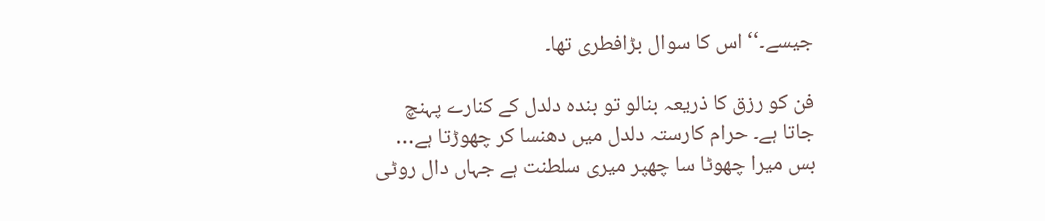جیسے۔‘‘ اس کا سوال بڑافطری تھا۔

فن کو رزق کا ذریعہ بنالو تو بندہ دلدل کے کنارے پہنچ جاتا ہے۔ حرام کارستہ دلدل میں دھنسا کر چھوڑتا ہے… بس میرا چھوٹا سا چھپر میری سلطنت ہے جہاں دال روٹی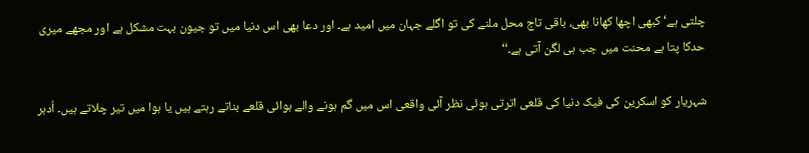چلتی ہے‘ کبھی اچھا کھانا بھی، باقی تاج محل ملنے کی تو اگلے جہان میں امید ہے۔ اور دعا بھی اس دنیا میں تو جیون بہت مشکل ہے اور مجھے میری حدکا پتا ہے محنت میں جب ہی لگن آتی ہے۔‘‘

شہریار کو اسکرین کی فیک دنیا کی قلعی اترتی ہوئی نظر آئی واقعی اس میں گم ہونے والے ہوائی قلعے بناتے رہتے ہیں یا ہوا میں تیر چلاتے ہیں۔ اُدہر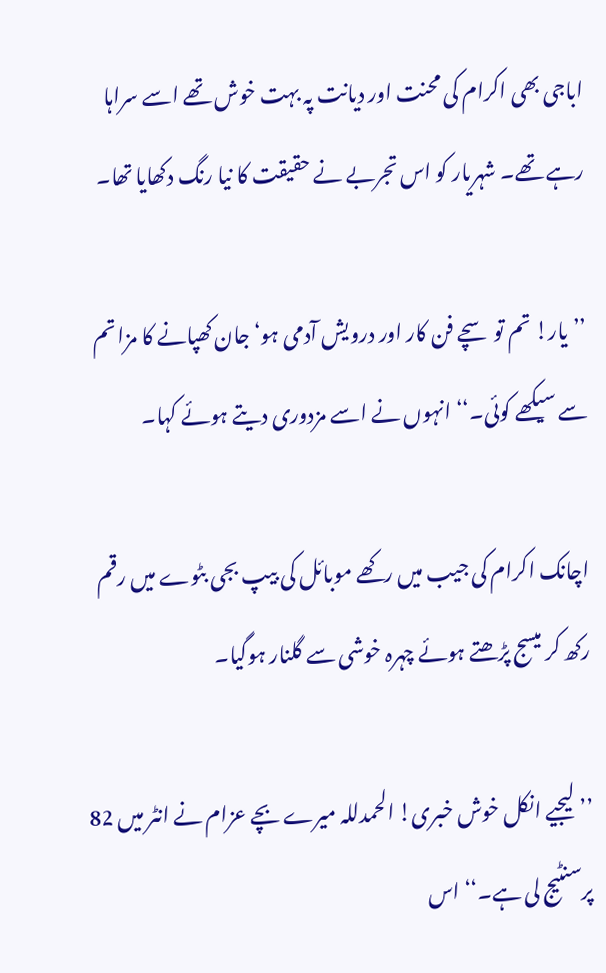اباجی بھی اکرام کی محنت اور دیانت پہ بہت خوش تھے اسے سراہا رہے تھے۔ شہریار کو اس تجربے نے حقیقت کا نیا رنگ دکھایا تھا۔

’’یار! تم تو سچے فن کار اور درویش آدمی ہو‘ جان کھپانے کا مزا تم سے سیکھے کوئی۔‘‘ انہوں نے اسے مزدوری دیتے ہوئے کہا۔

اچانک اکرام کی جیب میں رکھے موبائل کی بیپ بجی بٹوے میں رقم رکھ کر میسج پڑھتے ہوئے چہرہ خوشی سے گلنار ہوگیا۔

’’لیجیے انکل خوش خبری! الحمدللہ میرے بچے عزام نے انٹر میں 82 پرسنٹیج لی ہے۔‘‘ اس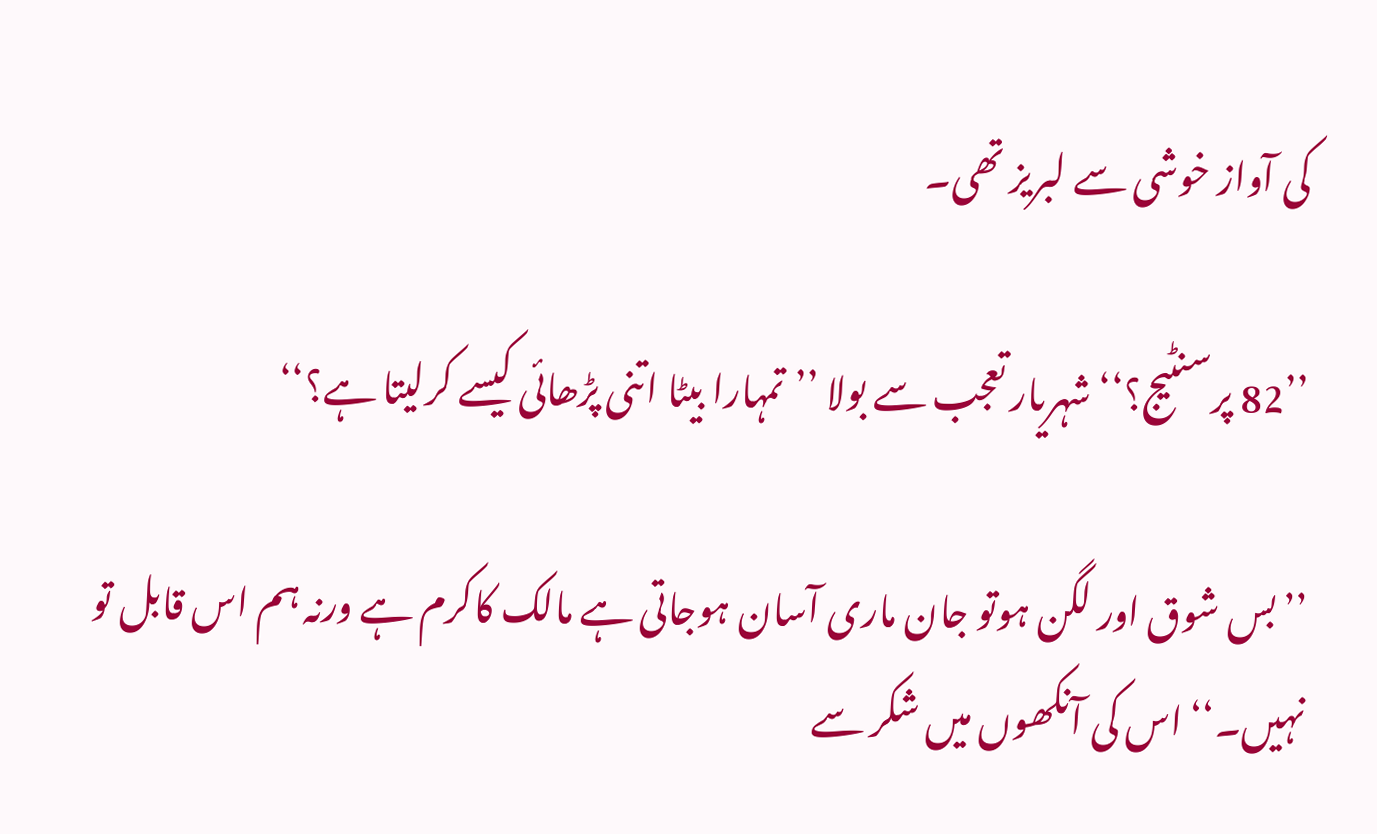کی آواز خوشی سے لبریز تھی۔

’’82 پرسنٹیج؟‘‘ شہریار تعجب سے بولا ’’تمہارا بیٹا اتنی پڑھائی کیسے کرلیتا ہے؟‘‘

’’بس شوق اور لگن ہوتو جان ماری آسان ہوجاتی ہے مالک کاکرم ہے ورنہ ہم اس قابل تو نہیں۔‘‘ اس کی آنکھوں میں شکر سے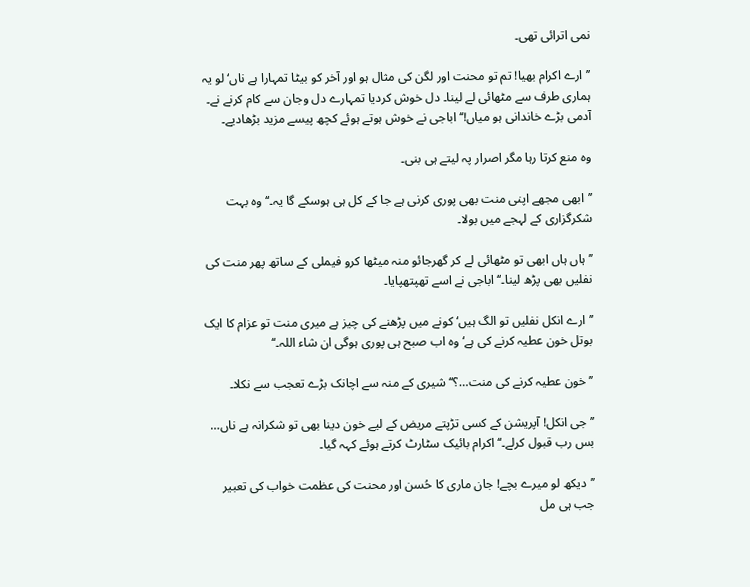نمی اترائی تھی۔

’’ارے اکرام بھیا! تم تو محنت اور لگن کی مثال ہو اور آخر کو بیٹا تمہارا ہے ناں‘ لو یہ ہماری طرف سے مٹھائی لے لینا۔ دل خوش کردیا تمہارے دل وجان سے کام کرنے نے۔ آدمی بڑے خاندانی ہو میاں!‘‘ اباجی نے خوش ہوتے ہوئے کچھ پیسے مزید بڑھادیے۔

وہ منع کرتا رہا مگر اصرار پہ لیتے ہی بنی۔

’’ابھی مجھے اپنی منت بھی پوری کرنی ہے جا کے کل ہی ہوسکے گا یہ۔‘‘ وہ بہت شکرگزاری کے لہجے میں بولا۔

’’ہاں ہاں ابھی تو مٹھائی لے کر گھرجائو منہ میٹھا کرو فیملی کے ساتھ پھر منت کی نفلیں بھی پڑھ لینا۔‘‘ اباجی نے اسے تھپتھپایا۔

’’ارے انکل نفلیں تو الگ ہیں‘ کونے میں پڑھنے کی چیز ہے میری منت تو عزام کا ایک بوتل خون عطیہ کرنے کی ہے‘ وہ اب صبح ہی پوری ہوگی ان شاء اللہ۔‘‘

’’خون عطیہ کرنے کی منت…؟‘‘ شیری کے منہ سے اچانک بڑے تعجب سے نکلا۔

’’جی انکل! آپریشن کے کسی تڑپتے مریض کے لیے خون دینا بھی تو شکرانہ ہے ناں… بس رب قبول کرلے۔‘‘ اکرام بائیک سٹارٹ کرتے ہوئے کہہ گیا۔

’’دیکھ لو میرے بچے! جان ماری کا حُسن اور محنت کی عظمت خواب کی تعبیر جب ہی مل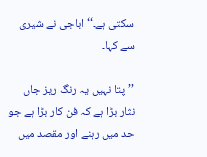سکتی ہے۔‘‘ اباجی نے شیری سے کہا۔

’’پتا نہیں یہ رنگ ریز جاں نثار بڑا ہے کہ فن کار بڑا ہے جو حد میں رہنے اور مقصد میں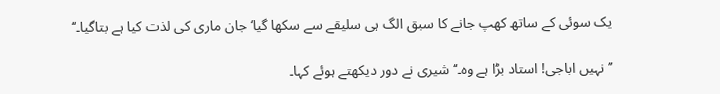یک سوئی کے ساتھ کھپ جانے کا سبق الگ ہی سلیقے سے سکھا گیا‘ جان ماری کی لذت کیا ہے بتاگیا۔‘‘

’’نہیں اباجی! استاد بڑا ہے وہ۔‘‘ شیری نے دور دیکھتے ہوئے کہا۔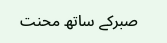صبرکے ساتھ محنت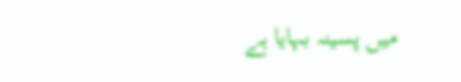میں پسینہ بہایا ہے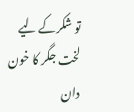تو شکرکے لیے لخت جگر کا خون دان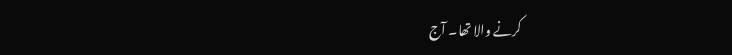کرنے والا تھا۔ آج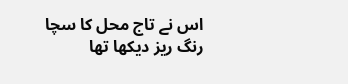اس نے تاج محل کا سچا رنگ ریز دیکھا تھا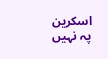اسکرین پہ نہیں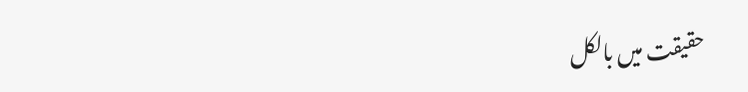حقیقت میں بالکل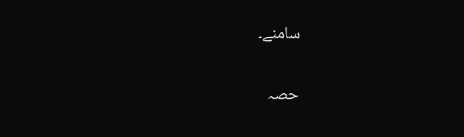سامنے۔

حصہ